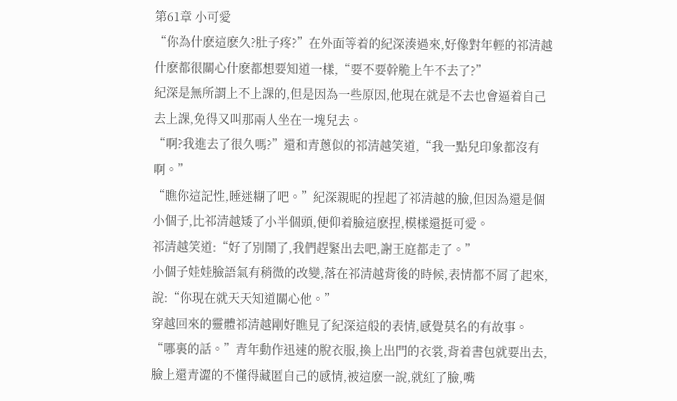第61章 小可愛
“你為什麽這麽久?肚子疼?”在外面等着的紀深湊過來,好像對年輕的祁清越什麽都很關心什麽都想要知道一樣,“要不要幹脆上午不去了?”
紀深是無所謂上不上課的,但是因為一些原因,他現在就是不去也會逼着自己去上課,免得又叫那兩人坐在一塊兒去。
“啊?我進去了很久嗎?”還和青蔥似的祁清越笑道,“我一點兒印象都沒有啊。”
“瞧你這記性,睡迷糊了吧。”紀深親昵的捏起了祁清越的臉,但因為還是個小個子,比祁清越矮了小半個頭,便仰着臉這麽捏,模樣還挺可愛。
祁清越笑道:“好了別鬧了,我們趕緊出去吧,謝王庭都走了。”
小個子娃娃臉語氣有稍微的改變,落在祁清越背後的時候,表情都不屑了起來,說:“你現在就天天知道關心他。”
穿越回來的靈體祁清越剛好瞧見了紀深這般的表情,感覺莫名的有故事。
“哪裏的話。”青年動作迅速的脫衣服,換上出門的衣裳,背着書包就要出去,臉上還青澀的不懂得藏匿自己的感情,被這麽一說,就紅了臉,嘴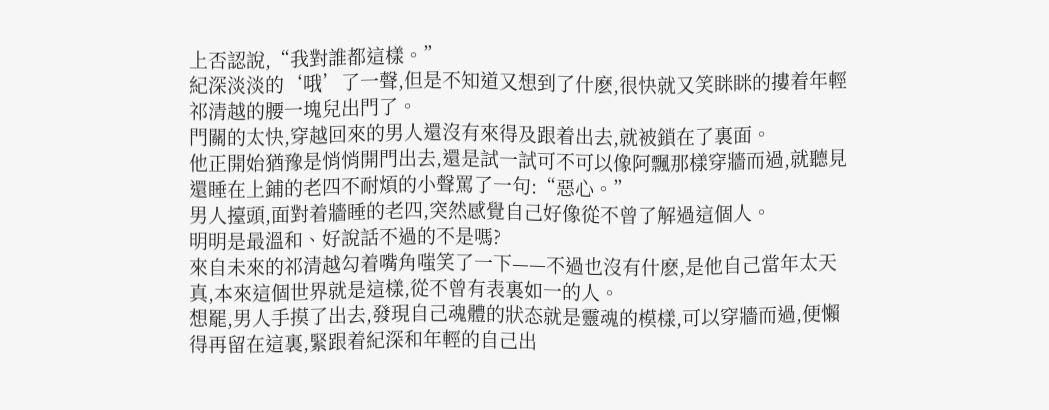上否認說,“我對誰都這樣。”
紀深淡淡的‘哦’了一聲,但是不知道又想到了什麽,很快就又笑眯眯的摟着年輕祁清越的腰一塊兒出門了。
門關的太快,穿越回來的男人還沒有來得及跟着出去,就被鎖在了裏面。
他正開始猶豫是悄悄開門出去,還是試一試可不可以像阿飄那樣穿牆而過,就聽見還睡在上鋪的老四不耐煩的小聲罵了一句:“惡心。”
男人擡頭,面對着牆睡的老四,突然感覺自己好像從不曾了解過這個人。
明明是最溫和、好說話不過的不是嗎?
來自未來的祁清越勾着嘴角嗤笑了一下——不過也沒有什麽,是他自己當年太天真,本來這個世界就是這樣,從不曾有表裏如一的人。
想罷,男人手摸了出去,發現自己魂體的狀态就是靈魂的模樣,可以穿牆而過,便懶得再留在這裏,緊跟着紀深和年輕的自己出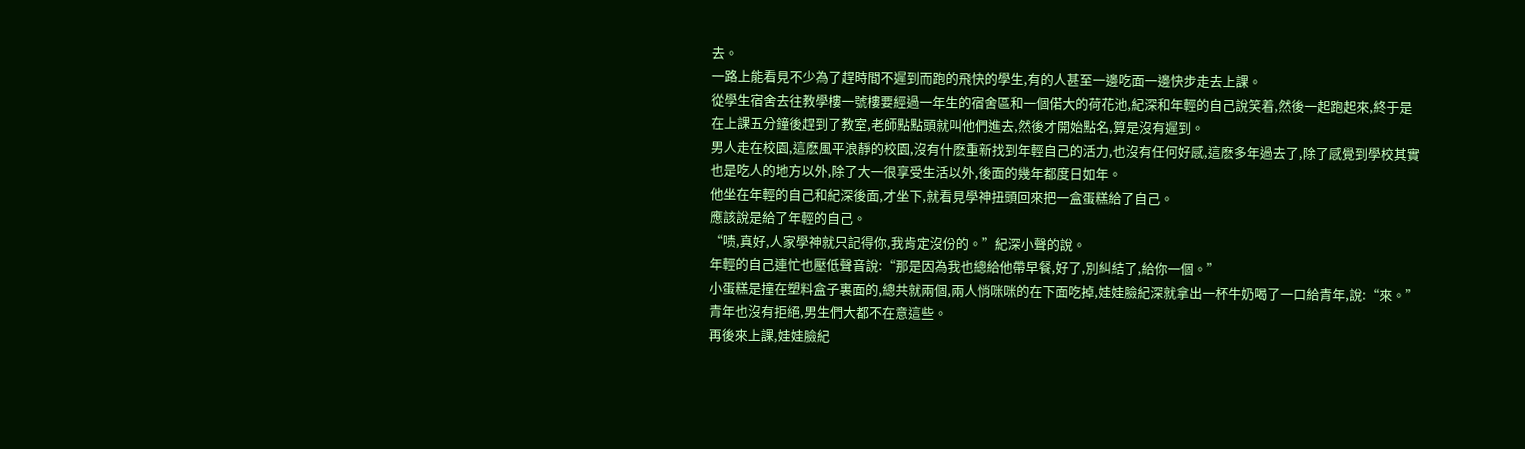去。
一路上能看見不少為了趕時間不遲到而跑的飛快的學生,有的人甚至一邊吃面一邊快步走去上課。
從學生宿舍去往教學樓一號樓要經過一年生的宿舍區和一個偌大的荷花池,紀深和年輕的自己說笑着,然後一起跑起來,終于是在上課五分鐘後趕到了教室,老師點點頭就叫他們進去,然後才開始點名,算是沒有遲到。
男人走在校園,這麽風平浪靜的校園,沒有什麽重新找到年輕自己的活力,也沒有任何好感,這麽多年過去了,除了感覺到學校其實也是吃人的地方以外,除了大一很享受生活以外,後面的幾年都度日如年。
他坐在年輕的自己和紀深後面,才坐下,就看見學神扭頭回來把一盒蛋糕給了自己。
應該說是給了年輕的自己。
“啧,真好,人家學神就只記得你,我肯定沒份的。”紀深小聲的說。
年輕的自己連忙也壓低聲音說:“那是因為我也總給他帶早餐,好了,別糾結了,給你一個。”
小蛋糕是撞在塑料盒子裏面的,總共就兩個,兩人悄咪咪的在下面吃掉,娃娃臉紀深就拿出一杯牛奶喝了一口給青年,說:“來。”
青年也沒有拒絕,男生們大都不在意這些。
再後來上課,娃娃臉紀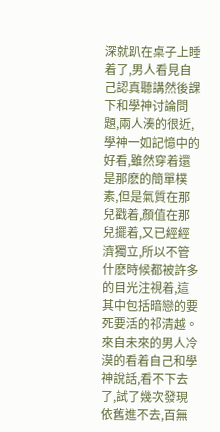深就趴在桌子上睡着了,男人看見自己認真聽講然後課下和學神讨論問題,兩人湊的很近,學神一如記憶中的好看,雖然穿着還是那麽的簡單樸素,但是氣質在那兒戳着,顏值在那兒擺着,又已經經濟獨立,所以不管什麽時候都被許多的目光注視着,這其中包括暗戀的要死要活的祁清越。
來自未來的男人冷漠的看着自己和學神說話,看不下去了,試了幾次發現依舊進不去,百無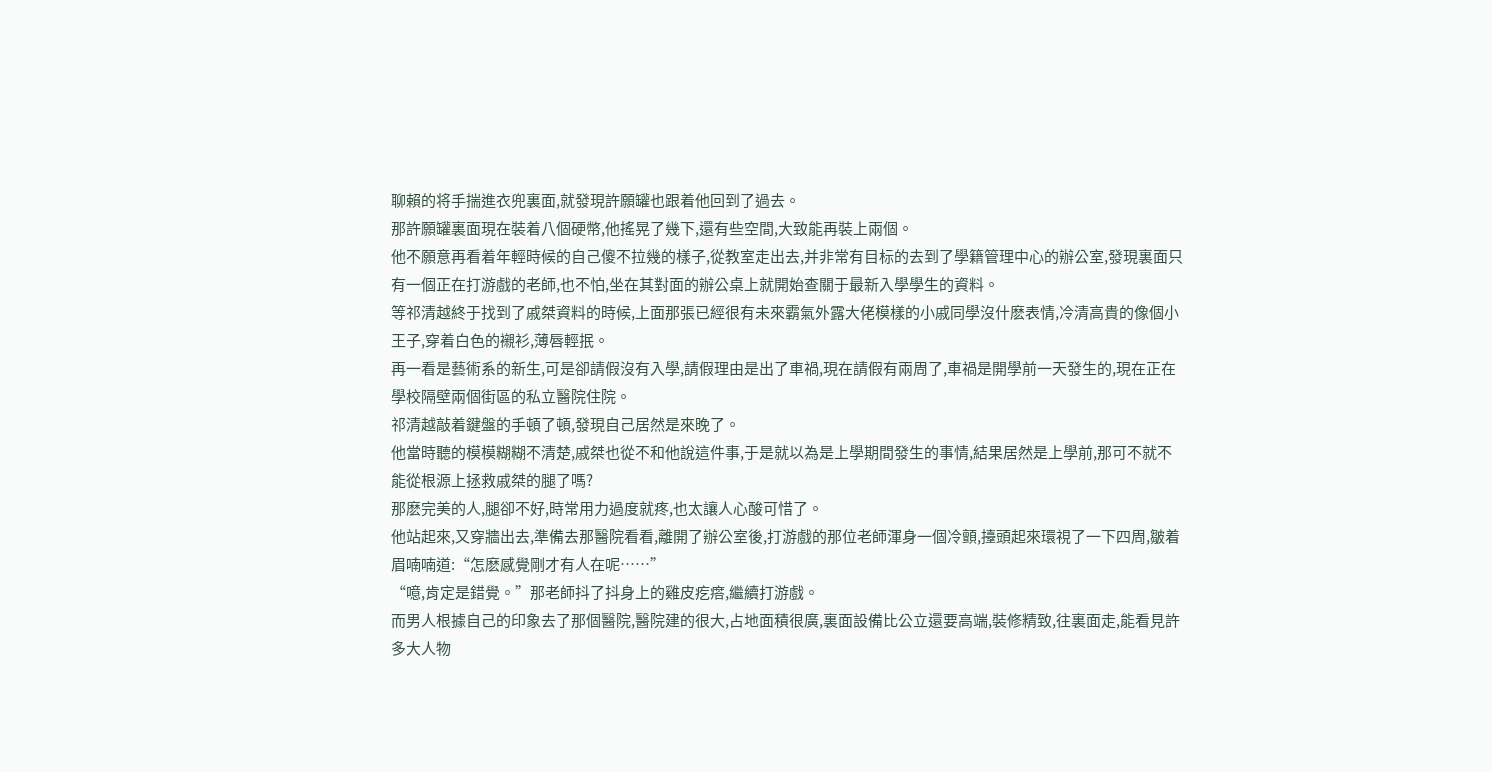聊賴的将手揣進衣兜裏面,就發現許願罐也跟着他回到了過去。
那許願罐裏面現在裝着八個硬幣,他搖晃了幾下,還有些空間,大致能再裝上兩個。
他不願意再看着年輕時候的自己傻不拉幾的樣子,從教室走出去,并非常有目标的去到了學籍管理中心的辦公室,發現裏面只有一個正在打游戲的老師,也不怕,坐在其對面的辦公桌上就開始查關于最新入學學生的資料。
等祁清越終于找到了戚桀資料的時候,上面那張已經很有未來霸氣外露大佬模樣的小戚同學沒什麽表情,冷清高貴的像個小王子,穿着白色的襯衫,薄唇輕抿。
再一看是藝術系的新生,可是卻請假沒有入學,請假理由是出了車禍,現在請假有兩周了,車禍是開學前一天發生的,現在正在學校隔壁兩個街區的私立醫院住院。
祁清越敲着鍵盤的手頓了頓,發現自己居然是來晚了。
他當時聽的模模糊糊不清楚,戚桀也從不和他說這件事,于是就以為是上學期間發生的事情,結果居然是上學前,那可不就不能從根源上拯救戚桀的腿了嗎?
那麽完美的人,腿卻不好,時常用力過度就疼,也太讓人心酸可惜了。
他站起來,又穿牆出去,準備去那醫院看看,離開了辦公室後,打游戲的那位老師渾身一個冷顫,擡頭起來環視了一下四周,皺着眉喃喃道:“怎麽感覺剛才有人在呢……”
“噫,肯定是錯覺。”那老師抖了抖身上的雞皮疙瘩,繼續打游戲。
而男人根據自己的印象去了那個醫院,醫院建的很大,占地面積很廣,裏面設備比公立還要高端,裝修精致,往裏面走,能看見許多大人物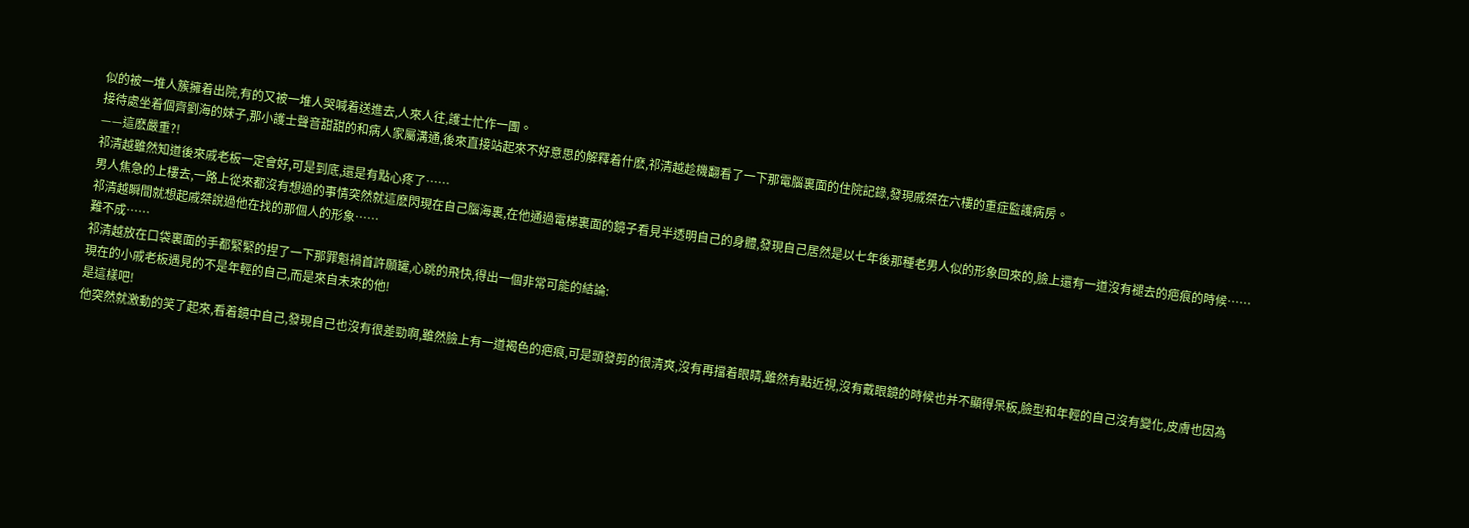似的被一堆人簇擁着出院,有的又被一堆人哭喊着送進去,人來人往,護士忙作一團。
接待處坐着個齊劉海的妹子,那小護士聲音甜甜的和病人家屬溝通,後來直接站起來不好意思的解釋着什麽,祁清越趁機翻看了一下那電腦裏面的住院記錄,發現戚桀在六樓的重症監護病房。
——這麽嚴重?!
祁清越雖然知道後來戚老板一定會好,可是到底,還是有點心疼了……
男人焦急的上樓去,一路上從來都沒有想過的事情突然就這麽閃現在自己腦海裏,在他通過電梯裏面的鏡子看見半透明自己的身體,發現自己居然是以七年後那種老男人似的形象回來的,臉上還有一道沒有褪去的疤痕的時候……
祁清越瞬間就想起戚桀說過他在找的那個人的形象……
難不成……
祁清越放在口袋裏面的手都緊緊的捏了一下那罪魁禍首許願罐,心跳的飛快,得出一個非常可能的結論:
現在的小戚老板遇見的不是年輕的自己,而是來自未來的他!
是這樣吧!
他突然就激動的笑了起來,看着鏡中自己,發現自己也沒有很差勁啊,雖然臉上有一道褐色的疤痕,可是頭發剪的很清爽,沒有再擋着眼睛,雖然有點近視,沒有戴眼鏡的時候也并不顯得呆板,臉型和年輕的自己沒有變化,皮膚也因為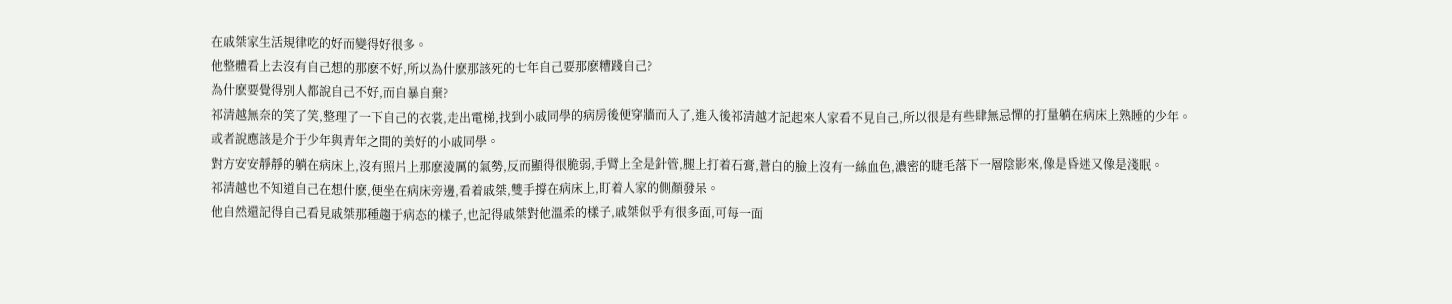在戚桀家生活規律吃的好而變得好很多。
他整體看上去沒有自己想的那麽不好,所以為什麽那該死的七年自己要那麽糟踐自己?
為什麽要覺得別人都說自己不好,而自暴自棄?
祁清越無奈的笑了笑,整理了一下自己的衣裳,走出電梯,找到小戚同學的病房後便穿牆而入了,進入後祁清越才記起來人家看不見自己,所以很是有些肆無忌憚的打量躺在病床上熟睡的少年。
或者說應該是介于少年與青年之間的美好的小戚同學。
對方安安靜靜的躺在病床上,沒有照片上那麽淩厲的氣勢,反而顯得很脆弱,手臂上全是針管,腿上打着石膏,蒼白的臉上沒有一絲血色,濃密的睫毛落下一層陰影來,像是昏迷又像是淺眠。
祁清越也不知道自己在想什麽,便坐在病床旁邊,看着戚桀,雙手撐在病床上,盯着人家的側顏發呆。
他自然還記得自己看見戚桀那種趨于病态的樣子,也記得戚桀對他溫柔的樣子,戚桀似乎有很多面,可每一面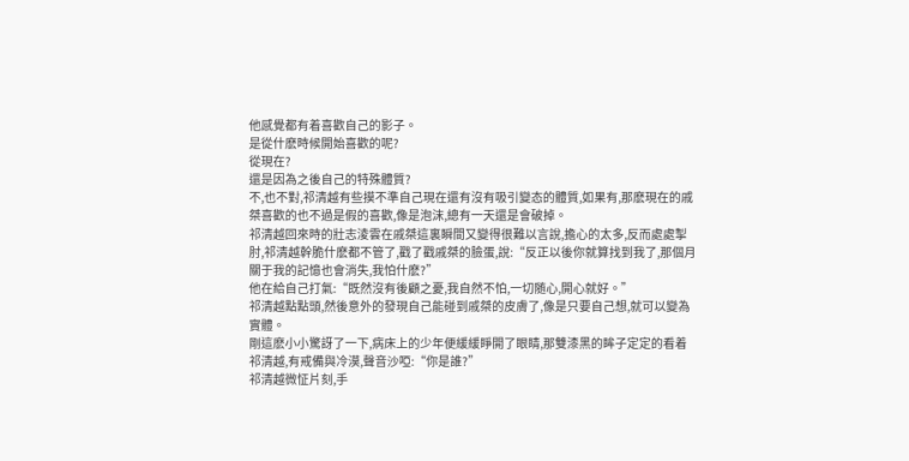他感覺都有着喜歡自己的影子。
是從什麽時候開始喜歡的呢?
從現在?
還是因為之後自己的特殊體質?
不,也不對,祁清越有些摸不準自己現在還有沒有吸引變态的體質,如果有,那麽現在的戚桀喜歡的也不過是假的喜歡,像是泡沫,總有一天還是會破掉。
祁清越回來時的壯志淩雲在戚桀這裏瞬間又變得很難以言說,擔心的太多,反而處處掣肘,祁清越幹脆什麽都不管了,戳了戳戚桀的臉蛋,說:“反正以後你就算找到我了,那個月關于我的記憶也會消失,我怕什麽?”
他在給自己打氣:“既然沒有後顧之憂,我自然不怕,一切随心,開心就好。”
祁清越點點頭,然後意外的發現自己能碰到戚桀的皮膚了,像是只要自己想,就可以變為實體。
剛這麽小小驚訝了一下,病床上的少年便緩緩睜開了眼睛,那雙漆黑的眸子定定的看着祁清越,有戒備與冷漠,聲音沙啞:“你是誰?”
祁清越微怔片刻,手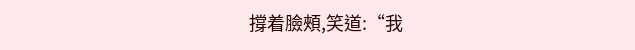撐着臉頰,笑道:“我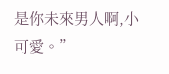是你未來男人啊,小可愛。”